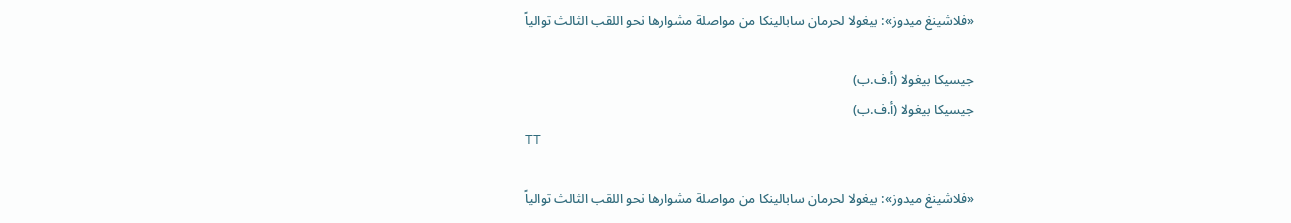«فلاشينغ ميدوز»: بيغولا لحرمان سابالينكا من مواصلة مشوارها نحو اللقب الثالث توالياً

جيسيكا بيغولا (أ.ف.ب)
جيسيكا بيغولا (أ.ف.ب)
TT

«فلاشينغ ميدوز»: بيغولا لحرمان سابالينكا من مواصلة مشوارها نحو اللقب الثالث توالياً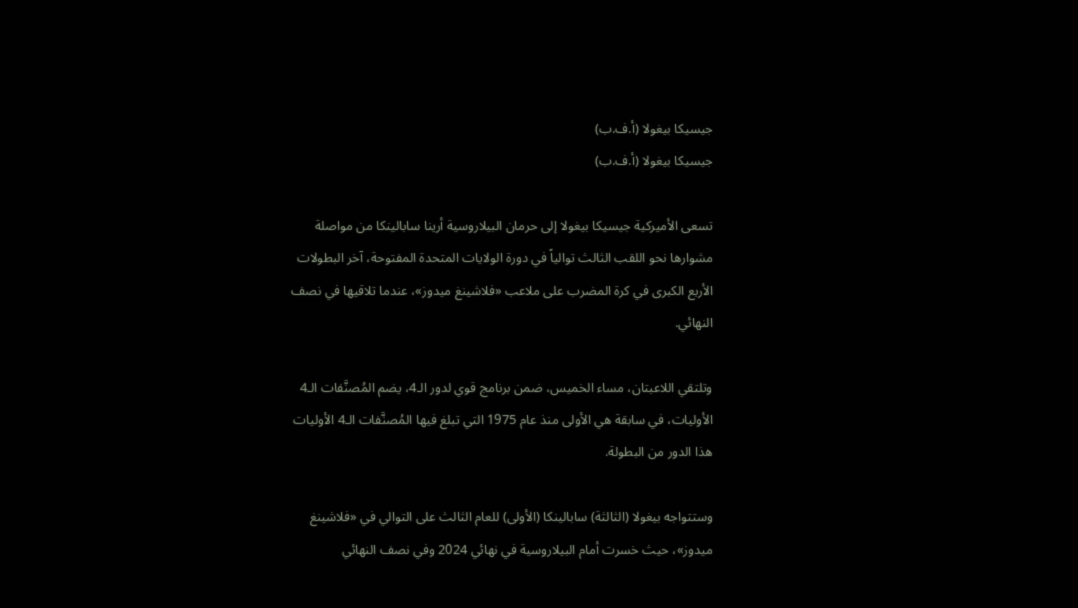جيسيكا بيغولا (أ.ف.ب)
جيسيكا بيغولا (أ.ف.ب)

تسعى الأميركية جيسيكا بيغولا إلى حرمان البيلاروسية أرينا سابالينكا من مواصلة مشوارها نحو اللقب الثالث توالياً في دورة الولايات المتحدة المفتوحة، آخر البطولات الأربع الكبرى في كرة المضرب على ملاعب «فلاشينغ ميدوز»، عندما تلاقيها في نصف النهائي.

وتلتقي اللاعبتان، مساء الخميس، ضمن برنامج قوي لدور الـ4، يضم المُصنَّفات الـ4 الأوليات، في سابقة هي الأولى منذ عام 1975 التي تبلغ فيها المُصنَّفات الـ4 الأوليات هذا الدور من البطولة.

وستتواجه بيغولا (الثالثة) سابالينكا (الأولى) للعام الثالث على التوالي في «فلاشينغ ميدوز»، حيث خسرت أمام البيلاروسية في نهائي 2024 وفي نصف النهائي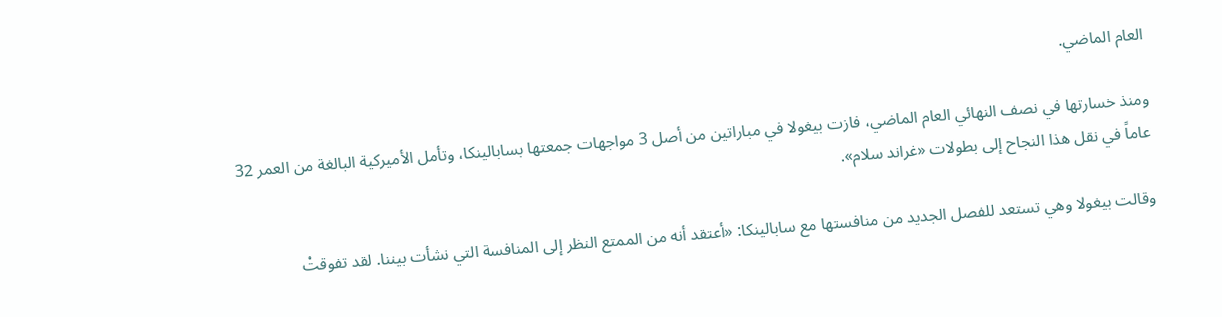العام الماضي.

ومنذ خسارتها في نصف النهائي العام الماضي، فازت بيغولا في مباراتين من أصل 3 مواجهات جمعتها بسابالينكا، وتأمل الأميركية البالغة من العمر 32 عاماً في نقل هذا النجاح إلى بطولات «غراند سلام».

وقالت بيغولا وهي تستعد للفصل الجديد من منافستها مع سابالينكا: «أعتقد أنه من الممتع النظر إلى المنافسة التي نشأت بيننا. لقد تفوقتْ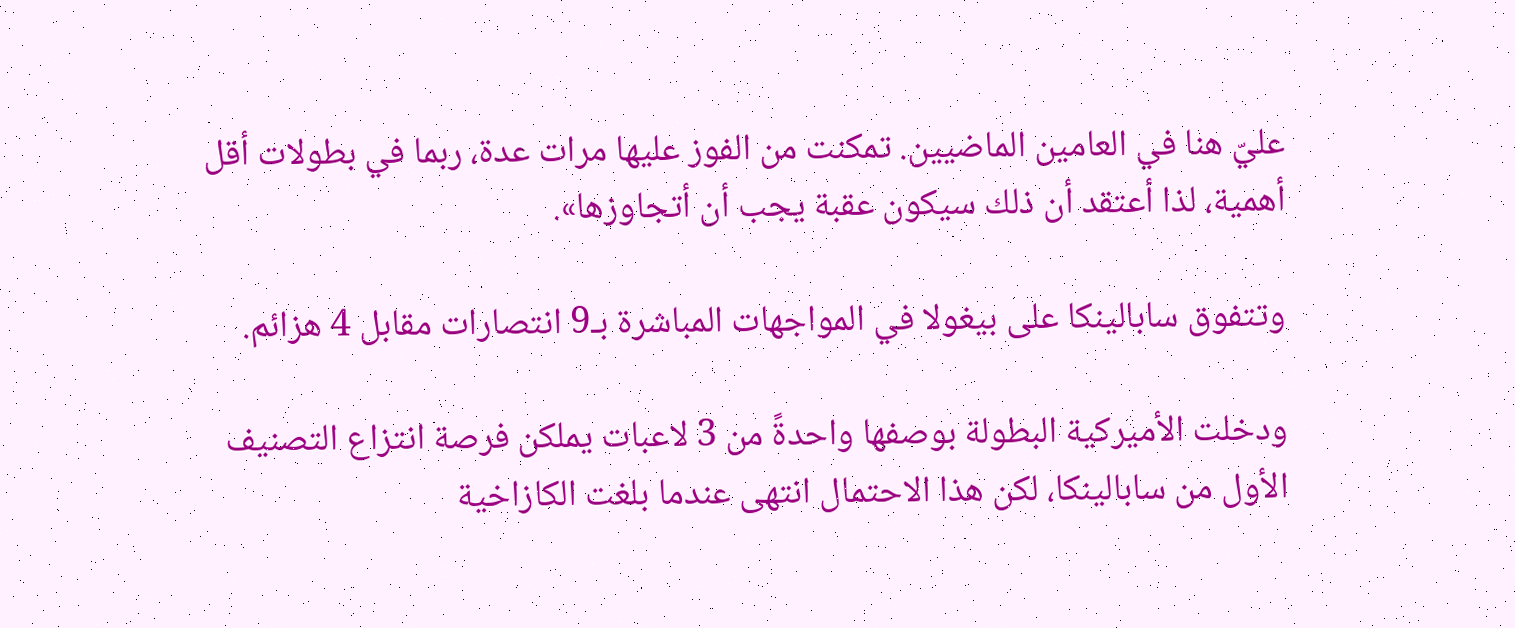عليّ هنا في العامين الماضيين. تمكنت من الفوز عليها مرات عدة، ربما في بطولات أقل أهمية، لذا أعتقد أن ذلك سيكون عقبة يجب أن أتجاوزها».

وتتفوق سابالينكا على بيغولا في المواجهات المباشرة بـ9 انتصارات مقابل 4 هزائم.

ودخلت الأميركية البطولة بوصفها واحدةً من 3 لاعبات يملكن فرصة انتزاع التصنيف الأول من سابالينكا، لكن هذا الاحتمال انتهى عندما بلغت الكازاخية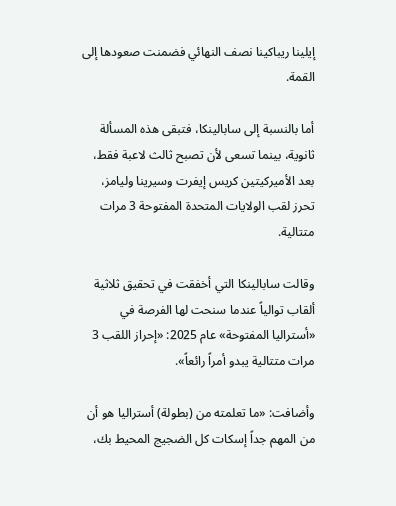إيلينا ريباكينا نصف النهائي فضمنت صعودها إلى القمة.

أما بالنسبة إلى سابالينكا، فتبقى هذه المسألة ثانوية، بينما تسعى لأن تصبح ثالث لاعبة فقط، بعد الأميركيتين كريس إيفرت وسيرينا وليامز، تحرز لقب الولايات المتحدة المفتوحة 3 مرات متتالية.

وقالت سابالينكا التي أخفقت في تحقيق ثلاثية ألقاب توالياً عندما سنحت لها الفرصة في «أستراليا المفتوحة» عام 2025: «إحراز اللقب 3 مرات متتالية يبدو أمراً رائعاً».

وأضافت: «ما تعلمته من (بطولة) أستراليا هو أن من المهم جداً إسكات كل الضجيج المحيط بك،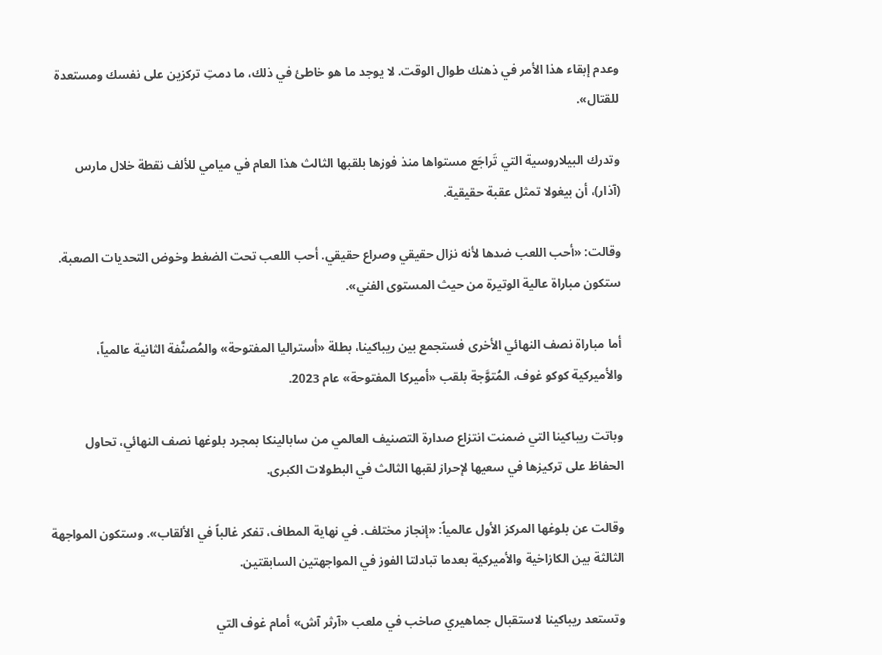وعدم إبقاء هذا الأمر في ذهنك طوال الوقت. لا يوجد ما هو خاطئ في ذلك، ما دمتِ تركزين على نفسك ومستعدة للقتال».

وتدرك البيلاروسية التي تَراجَع مستواها منذ فوزها بلقبها الثالث هذا العام في ميامي للألف نقطة خلال مارس (آذار)، أن بيغولا تمثل عقبة حقيقية.

وقالت: «أحب اللعب ضدها لأنه نزال حقيقي وصراع حقيقي. أحب اللعب تحت الضغط وخوض التحديات الصعبة. ستكون مباراة عالية الوتيرة من حيث المستوى الفني».

أما مباراة نصف النهائي الأخرى فستجمع بين ريباكينا، بطلة «أستراليا المفتوحة» والمُصنَّفة الثانية عالمياً، والأميركية كوكو غوف، المُتوَّجة بلقب «أميركا المفتوحة» عام 2023.

وباتت ريباكينا التي ضمنت انتزاع صدارة التصنيف العالمي من سابالينكا بمجرد بلوغها نصف النهائي، تحاول الحفاظ على تركيزها في سعيها لإحراز لقبها الثالث في البطولات الكبرى.

وقالت عن بلوغها المركز الأول عالمياً: «إنجاز مختلف. في نهاية المطاف، تفكر غالباً في الألقاب». وستكون المواجهة الثالثة بين الكازاخية والأميركية بعدما تبادلتا الفوز في المواجهتين السابقتين.

وتستعد ريباكينا لاستقبال جماهيري صاخب في ملعب «آرثر آش» أمام غوف التي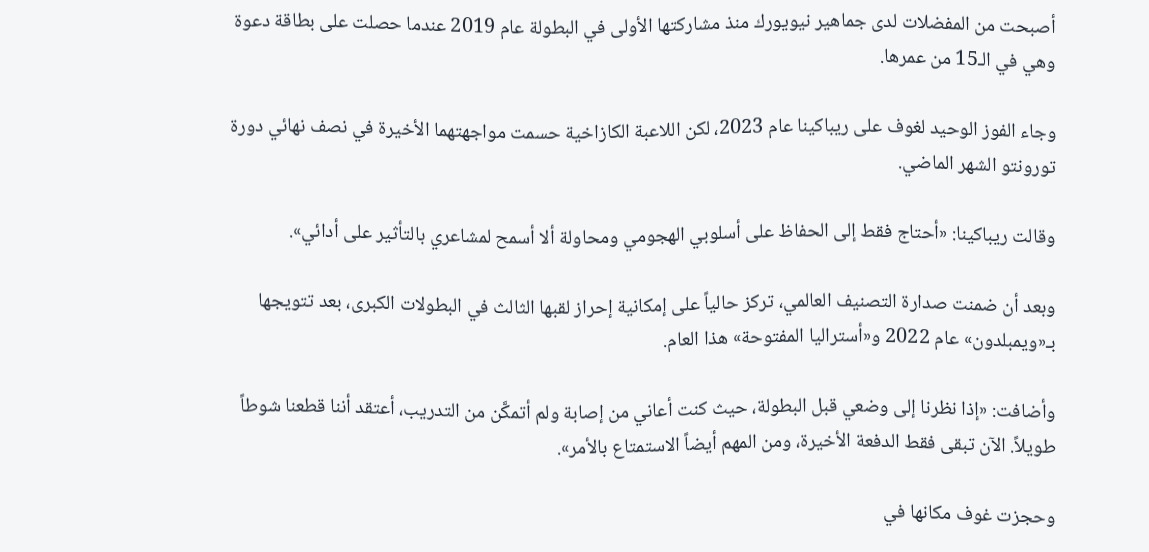أصبحت من المفضلات لدى جماهير نيويورك منذ مشاركتها الأولى في البطولة عام 2019 عندما حصلت على بطاقة دعوة وهي في الـ15 من عمرها.

وجاء الفوز الوحيد لغوف على ريباكينا عام 2023، لكن اللاعبة الكازاخية حسمت مواجهتهما الأخيرة في نصف نهائي دورة تورونتو الشهر الماضي.

وقالت ريباكينا: «أحتاج فقط إلى الحفاظ على أسلوبي الهجومي ومحاولة ألا أسمح لمشاعري بالتأثير على أدائي».

وبعد أن ضمنت صدارة التصنيف العالمي، تركز حالياً على إمكانية إحراز لقبها الثالث في البطولات الكبرى، بعد تتويجها بـ«ويمبلدون» عام 2022 و«أستراليا المفتوحة» هذا العام.

وأضافت: «إذا نظرنا إلى وضعي قبل البطولة، حيث كنت أعاني من إصابة ولم أتمكَّن من التدريب، أعتقد أننا قطعنا شوطاً طويلاً. الآن تبقى فقط الدفعة الأخيرة، ومن المهم أيضاً الاستمتاع بالأمر».

وحجزت غوف مكانها في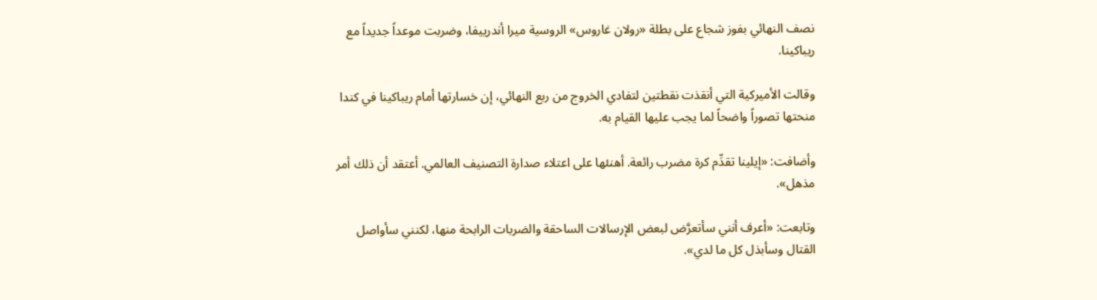نصف النهائي بفوز شجاع على بطلة «رولان غاروس» الروسية ميرا أندرييفا، وضربت موعداً جديداً مع ريباكينا.

وقالت الأميركية التي أنقذت نقطتين لتفادي الخروج من ربع النهائي، إن خسارتها أمام ريباكينا في كندا منحتها تصوراً واضحاً لما يجب عليها القيام به.

وأضافت: «إيلينا تقدِّم كرة مضرب رائعة. أهنئها على اعتلاء صدارة التصنيف العالمي. أعتقد أن ذلك أمر مذهل».

وتابعت: «أعرف أنني سأتعرَّض لبعض الإرسالات الساحقة والضربات الرابحة منها، لكنني سأواصل القتال وسأبذل كل ما لدي».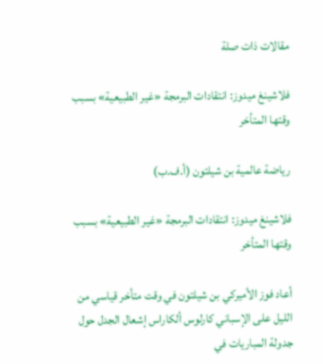مقالات ذات صلة

فلاشينغ ميدوز: انتقادات البرمجة «غير الطبيعية» بسبب وقتها المتأخر

رياضة عالمية بن شيلتون (أ.ف.ب)

فلاشينغ ميدوز: انتقادات البرمجة «غير الطبيعية» بسبب وقتها المتأخر

أعاد فوز الأميركي بن شيلتون في وقت متأخر قياسي من الليل على الإسباني كارلوس ألكاراس إشعال الجدل حول جدولة المباريات في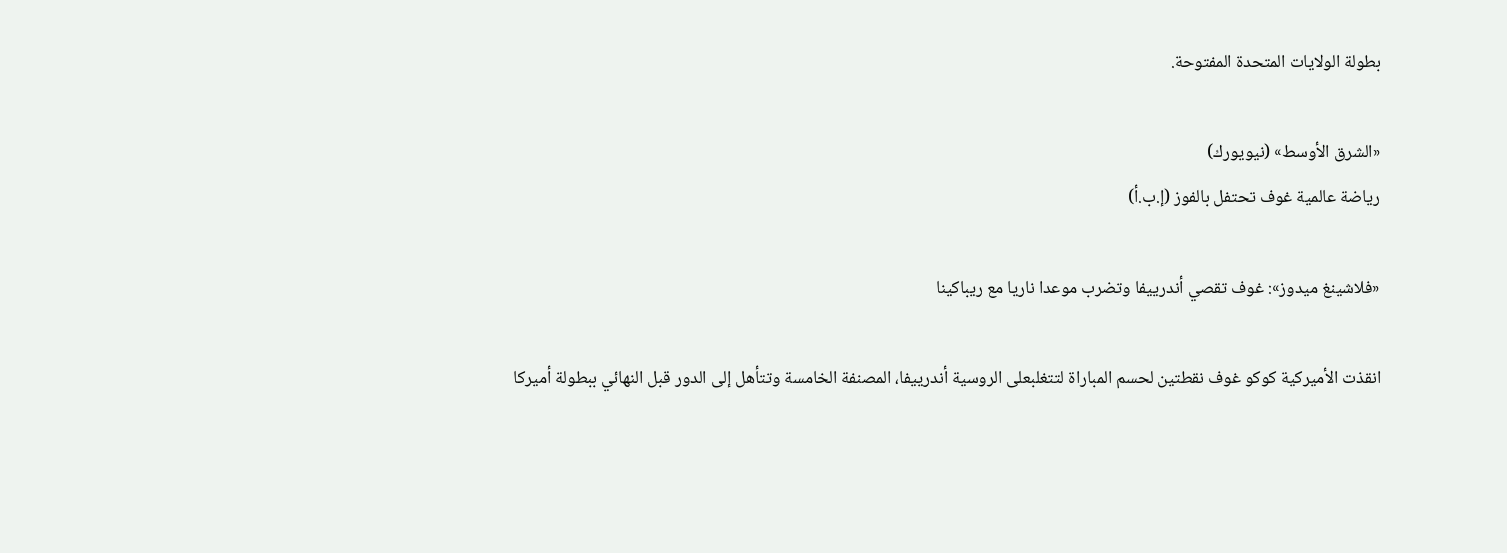بطولة الولايات المتحدة المفتوحة.

«الشرق الأوسط» (نيويورك)
رياضة عالمية غوف تحتفل بالفوز (إ.ب.أ)

«فلاشينغ ميدوز»: غوف تقصي أندرييفا وتضرب موعدا ناريا مع ريباكينا

انقذت الأميركية كوكو غوف نقطتين لحسم المباراة لتتغلبعلى الروسية أندرييفا، المصنفة الخامسة وتتأهل إلى الدور قبل النهائي ببطولة أميركا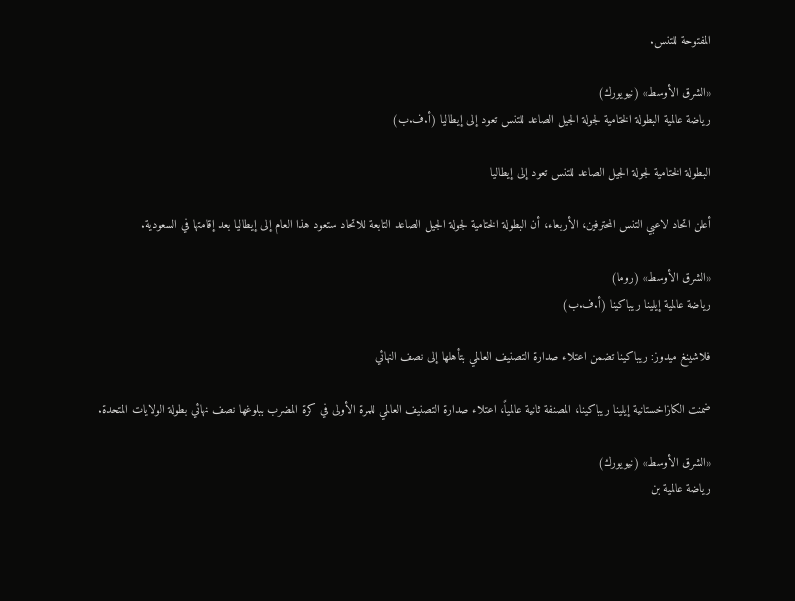المفتوحة للتنس.

«الشرق الأوسط» (نيويورك)
رياضة عالمية البطولة الختامية لجولة الجيل الصاعد للتنس تعود إلى إيطاليا (أ.ف.ب)

البطولة الختامية لجولة الجيل الصاعد للتنس تعود إلى إيطاليا

أعلن اتحاد لاعبي التنس المحترفين، الأربعاء، أن البطولة الختامية لجولة الجيل الصاعد التابعة للاتحاد ستعود هذا العام إلى إيطاليا بعد إقامتها في السعودية.

«الشرق الأوسط» (روما)
رياضة عالمية إيلينا ريباكينا (أ.ف.ب)

فلاشينغ ميدوز: ريباكينا تضمن اعتلاء صدارة التصنيف العالمي بتأهلها إلى نصف النهائي

ضمنت الكازاخستانية إيلينا ريباكينا، المصنفة ثانية عالمياً، اعتلاء صدارة التصنيف العالمي للمرة الأولى في كرة المضرب ببلوغها نصف نهائي بطولة الولايات المتحدة.

«الشرق الأوسط» (نيويورك)
رياضة عالمية بن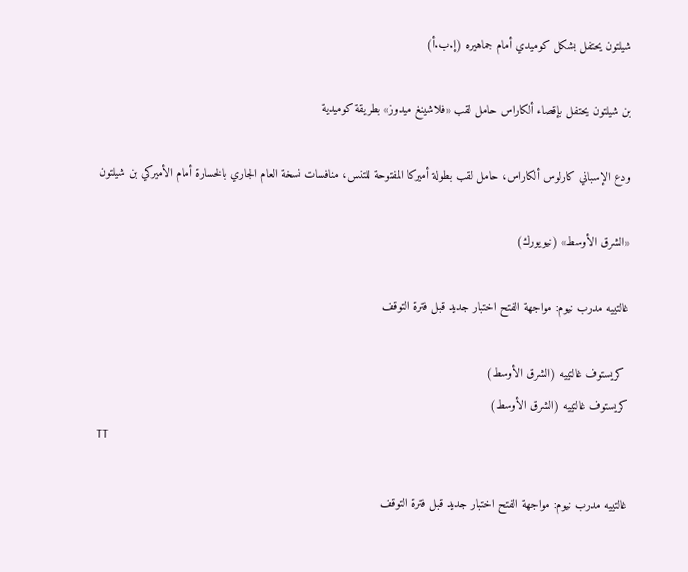شيلتون يحتفل بشكل كوميدي أمام جماهيره (إ.ب.أ)

بن شيلتون يحتفل بإقصاء ألكاراس حامل لقب «فلاشينغ ميدوز» بطريقة كوميدية

ودع الإسباني كارلوس ألكاراس، حامل لقب بطولة أميركا المفتوحة للتنس، منافسات نسخة العام الجاري بالخسارة أمام الأميركي بن شيلتون

«الشرق الأوسط» (نيويورك)

غالتييه مدرب نيوم: مواجهة الفتح اختبار جديد قبل فترة التوقف

 كريستوف غالتييه (الشرق الأوسط)
كريستوف غالتييه (الشرق الأوسط)
TT

غالتييه مدرب نيوم: مواجهة الفتح اختبار جديد قبل فترة التوقف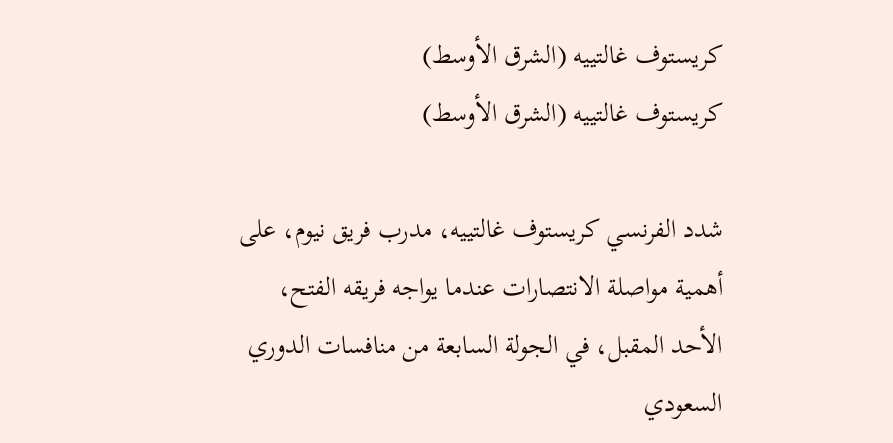كريستوف غالتييه (الشرق الأوسط)
كريستوف غالتييه (الشرق الأوسط)

شدد الفرنسي كريستوف غالتييه، مدرب فريق نيوم، على أهمية مواصلة الانتصارات عندما يواجه فريقه الفتح، الأحد المقبل، في الجولة السابعة من منافسات الدوري السعودي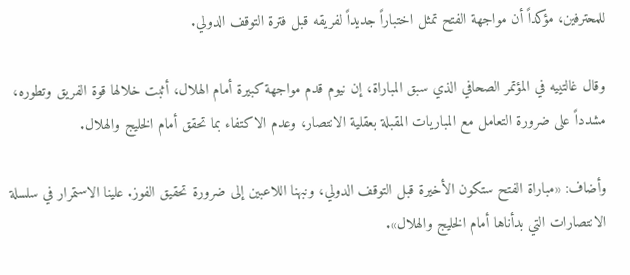للمحترفين، مؤكداً أن مواجهة الفتح تمثل اختباراً جديداً لفريقه قبل فترة التوقف الدولي.

وقال غالتييه في المؤتمر الصحافي الذي سبق المباراة، إن نيوم قدم مواجهة كبيرة أمام الهلال، أثبت خلالها قوة الفريق وتطوره، مشدداً على ضرورة التعامل مع المباريات المقبلة بعقلية الانتصار، وعدم الاكتفاء بما تحقق أمام الخليج والهلال.

وأضاف: «مباراة الفتح ستكون الأخيرة قبل التوقف الدولي، ونبهنا اللاعبين إلى ضرورة تحقيق الفوز. علينا الاستمرار في سلسلة الانتصارات التي بدأناها أمام الخليج والهلال».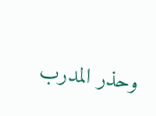وحذر المدرب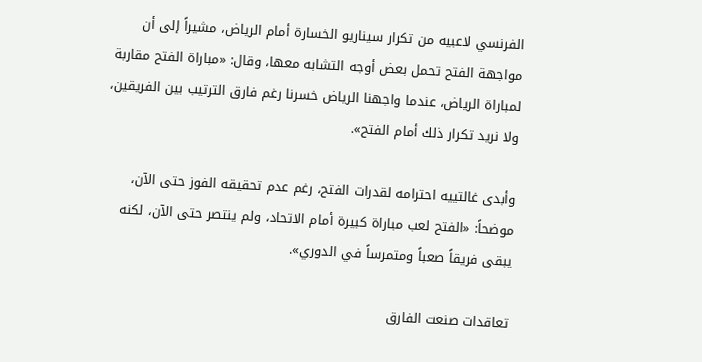الفرنسي لاعبيه من تكرار سيناريو الخسارة أمام الرياض، مشيراً إلى أن مواجهة الفتح تحمل بعض أوجه التشابه معها، وقال: «مباراة الفتح مقاربة لمباراة الرياض، عندما واجهنا الرياض خسرنا رغم فارق الترتيب بين الفريقين، ولا نريد تكرار ذلك أمام الفتح».

وأبدى غالتييه احترامه لقدرات الفتح، رغم عدم تحقيقه الفوز حتى الآن، موضحاً: «الفتح لعب مباراة كبيرة أمام الاتحاد، ولم ينتصر حتى الآن، لكنه يبقى فريقاً صعباً ومتمرساً في الدوري».

تعاقدات صنعت الفارق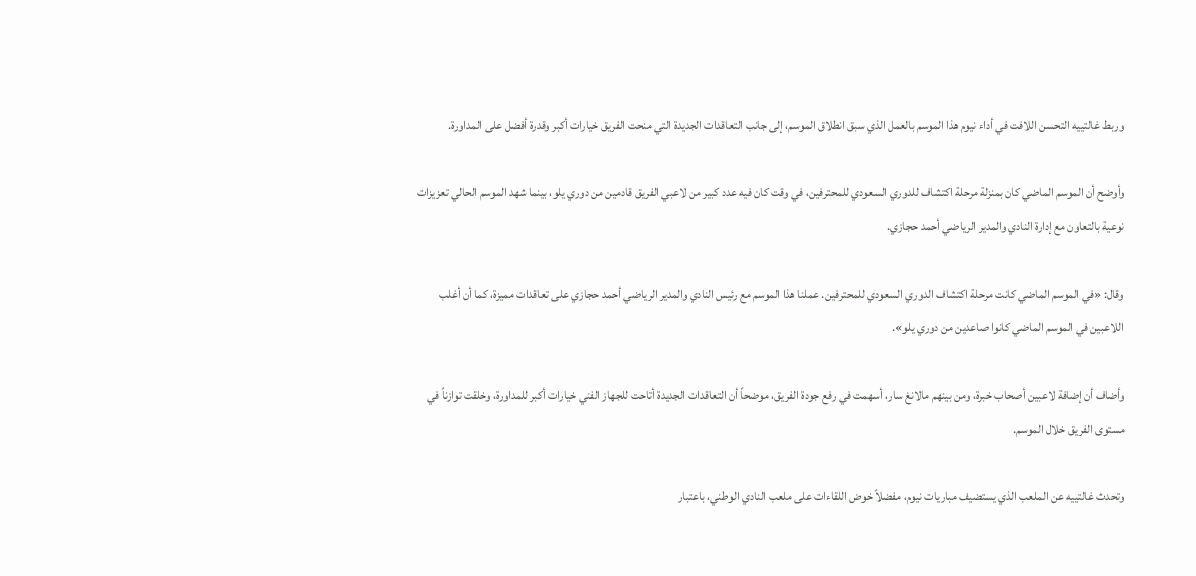وربط غالتييه التحسن اللافت في أداء نيوم هذا الموسم بالعمل الذي سبق انطلاق الموسم، إلى جانب التعاقدات الجديدة التي منحت الفريق خيارات أكبر وقدرة أفضل على المداورة.

وأوضح أن الموسم الماضي كان بمنزلة مرحلة اكتشاف للدوري السعودي للمحترفين، في وقت كان فيه عدد كبير من لاعبي الفريق قادمين من دوري يلو، بينما شهد الموسم الحالي تعزيزات نوعية بالتعاون مع إدارة النادي والمدير الرياضي أحمد حجازي.

وقال: «في الموسم الماضي كانت مرحلة اكتشاف الدوري السعودي للمحترفين. عملنا هذا الموسم مع رئيس النادي والمدير الرياضي أحمد حجازي على تعاقدات مميزة، كما أن أغلب اللاعبين في الموسم الماضي كانوا صاعدين من دوري يلو».

وأضاف أن إضافة لاعبين أصحاب خبرة، ومن بينهم مالانغ سار، أسهمت في رفع جودة الفريق، موضحاً أن التعاقدات الجديدة أتاحت للجهاز الفني خيارات أكبر للمداورة، وخلقت توازناً في مستوى الفريق خلال الموسم.

وتحدث غالتييه عن الملعب الذي يستضيف مباريات نيوم، مفضلاً خوض اللقاءات على ملعب النادي الوطني، باعتبار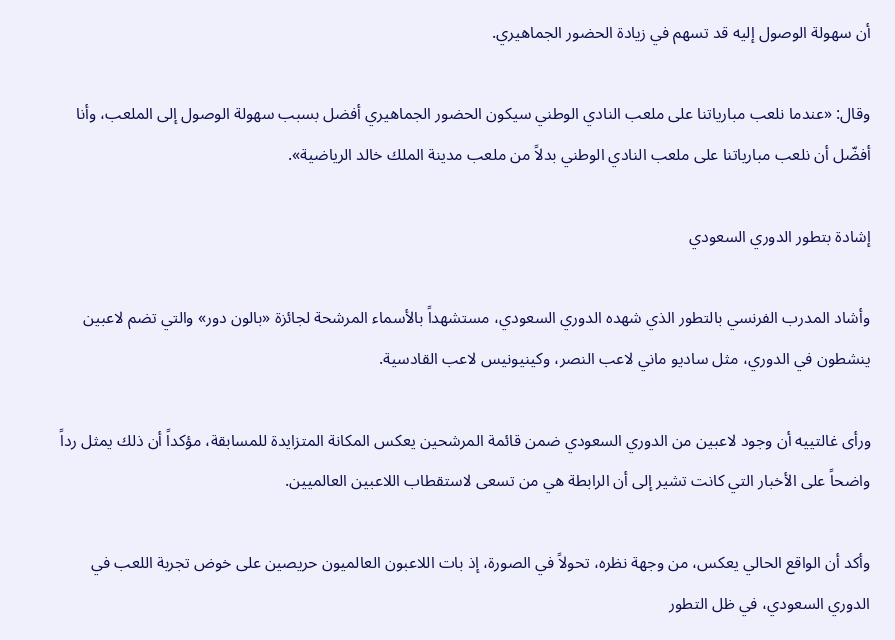أن سهولة الوصول إليه قد تسهم في زيادة الحضور الجماهيري.

وقال: «عندما نلعب مبارياتنا على ملعب النادي الوطني سيكون الحضور الجماهيري أفضل بسبب سهولة الوصول إلى الملعب، وأنا أفضّل أن نلعب مبارياتنا على ملعب النادي الوطني بدلاً من ملعب مدينة الملك خالد الرياضية».

إشادة بتطور الدوري السعودي

وأشاد المدرب الفرنسي بالتطور الذي شهده الدوري السعودي، مستشهداً بالأسماء المرشحة لجائزة «بالون دور» والتي تضم لاعبين ينشطون في الدوري، مثل ساديو ماني لاعب النصر، وكينيونيس لاعب القادسية.

ورأى غالتييه أن وجود لاعبين من الدوري السعودي ضمن قائمة المرشحين يعكس المكانة المتزايدة للمسابقة، مؤكداً أن ذلك يمثل رداً واضحاً على الأخبار التي كانت تشير إلى أن الرابطة هي من تسعى لاستقطاب اللاعبين العالميين.

وأكد أن الواقع الحالي يعكس، من وجهة نظره، تحولاً في الصورة، إذ بات اللاعبون العالميون حريصين على خوض تجربة اللعب في الدوري السعودي، في ظل التطور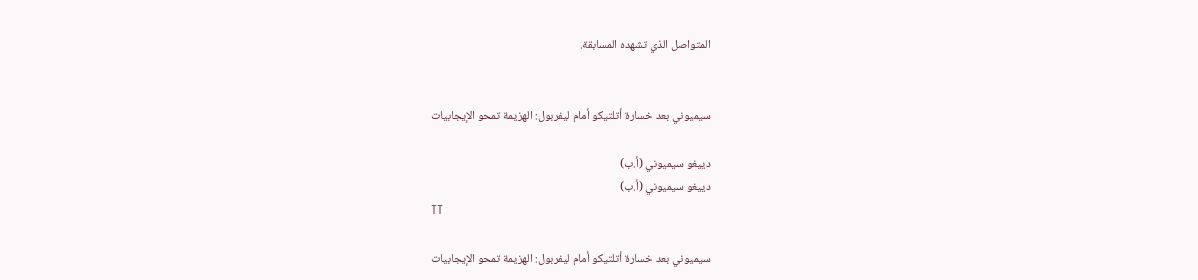المتواصل الذي تشهده المسابقة.


سيميوني بعد خسارة أتلتيكو أمام ليفربول: الهزيمة تمحو الإيجابيات

دييغو سيميوني (أ.ب)
دييغو سيميوني (أ.ب)
TT

سيميوني بعد خسارة أتلتيكو أمام ليفربول: الهزيمة تمحو الإيجابيات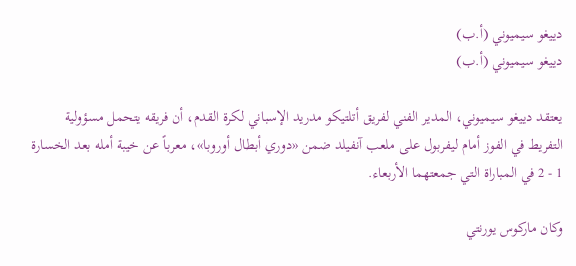دييغو سيميوني (أ.ب)
دييغو سيميوني (أ.ب)

يعتقد دييغو سيميوني، المدير الفني لفريق أتلتيكو مدريد الإسباني لكرة القدم، أن فريقه يتحمل مسؤولية التفريط في الفوز أمام ليفربول على ملعب آنفيلد ضمن «دوري أبطال أوروبا»، معرباً عن خيبة أمله بعد الخسارة 1 - 2 في المباراة التي جمعتهما الأربعاء.

وكان ماركوس يورنتي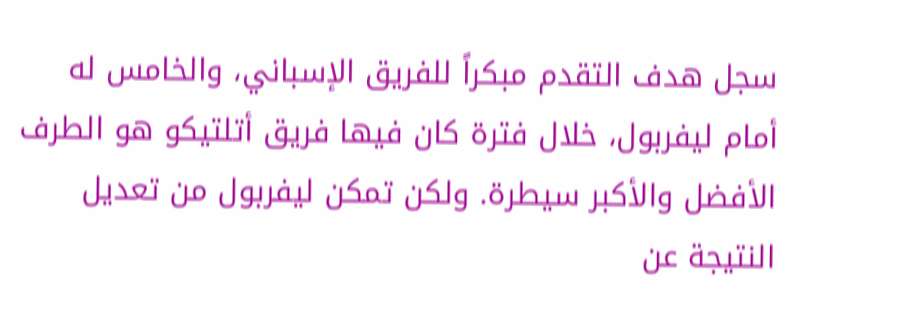سجل هدف التقدم مبكراً للفريق الإسباني، والخامس له أمام ليفربول، خلال فترة كان فيها فريق أتلتيكو هو الطرف الأفضل والأكبر سيطرة. ولكن تمكن ليفربول من تعديل النتيجة عن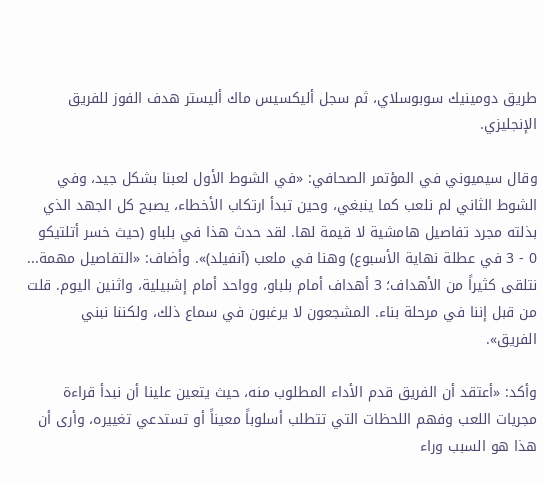طريق دومينيك سوبوسلاي، ثم سجل أليكسيس ماك أليستر هدف الفوز للفريق الإنجليزي.

وقال سيميوني في المؤتمر الصحافي: «في الشوط الأول لعبنا بشكل جيد، وفي الشوط الثاني لم نلعب كما ينبغي، وحين تبدأ ارتكاب الأخطاء، يصبح كل الجهد الذي بذلته مجرد تفاصيل هامشية لا قيمة لها. لقد حدث هذا في بلباو (حيث خسر أتلتيكو 0 - 3 في عطلة نهاية الأسبوع) وهنا في ملعب (آنفيلد)». وأضاف: «التفاصيل مهمة... نتلقى كثيراً من الأهداف؛ 3 أهداف أمام بلباو، وواحد أمام إشبيلية، واثنين اليوم. قلت من قبل إننا في مرحلة بناء. المشجعون لا يرغبون في سماع ذلك، ولكننا نبني الفريق».

وأكد: «أعتقد أن الفريق قدم الأداء المطلوب منه، حيث يتعين علينا أن نبدأ قراءة مجريات اللعب وفهم اللحظات التي تتطلب أسلوباً معيناً أو تستدعي تغييره، وأرى أن هذا هو السبب وراء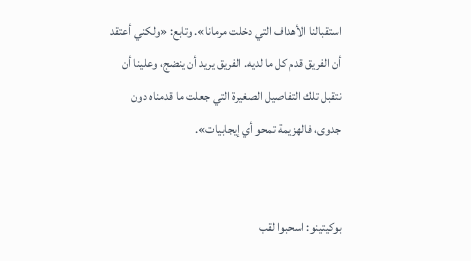استقبالنا الأهداف التي دخلت مرمانا». وتابع: «ولكني أعتقد أن الفريق قدم كل ما لديه. الفريق يريد أن ينضج، وعلينا أن نتقبل تلك التفاصيل الصغيرة التي جعلت ما قدمناه دون جدوى، فالهزيمة تمحو أي إيجابيات».


بوكيتينو: اسحبوا لقب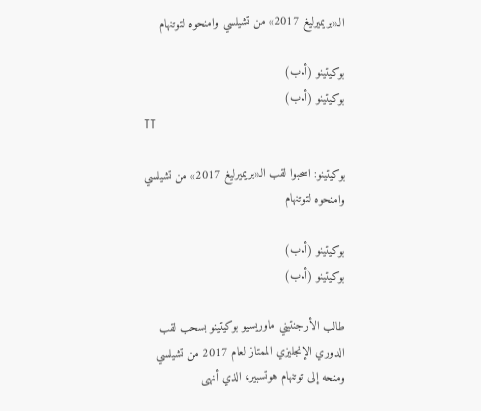الـ«بريميرليغ 2017» من تشيلسي وامنحوه لتوتنهام

بوكيتينو (أ.ب)
بوكيتينو (أ.ب)
TT

بوكيتينو: اسحبوا لقب الـ«بريميرليغ 2017» من تشيلسي وامنحوه لتوتنهام

بوكيتينو (أ.ب)
بوكيتينو (أ.ب)

طالب الأرجنتيني ماوريسيو بوكيتينو بسحب لقب الدوري الإنجليزي الممتاز لعام 2017 من تشيلسي ومنحه إلى توتنهام هوتسبير، الذي أنهى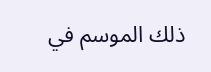ذلك الموسم في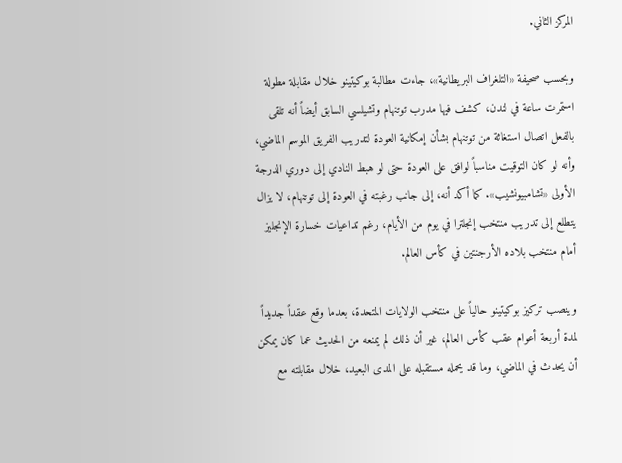المركز الثاني.

وبحسب صحيفة «التلغراف البريطانية»، جاءت مطالبة بوكيتينو خلال مقابلة مطولة استمرت ساعة في لندن، كشف فيها مدرب توتنهام وتشيلسي السابق أيضاً أنه تلقى بالفعل اتصال استغاثة من توتنهام بشأن إمكانية العودة لتدريب الفريق الموسم الماضي، وأنه لو كان التوقيت مناسباً لوافق على العودة حتى لو هبط النادي إلى دوري الدرجة الأولى «تشامبيونشيب». كما أكد أنه، إلى جانب رغبته في العودة إلى توتنهام، لا يزال يتطلع إلى تدريب منتخب إنجلترا في يوم من الأيام، رغم تداعيات خسارة الإنجليز أمام منتخب بلاده الأرجنتين في كأس العالم.

وينصب تركيز بوكيتينو حالياً على منتخب الولايات المتحدة، بعدما وقع عقداً جديداً لمدة أربعة أعوام عقب كأس العالم، غير أن ذلك لم يمنعه من الحديث عما كان يمكن أن يحدث في الماضي، وما قد يحمله مستقبله على المدى البعيد، خلال مقابلته مع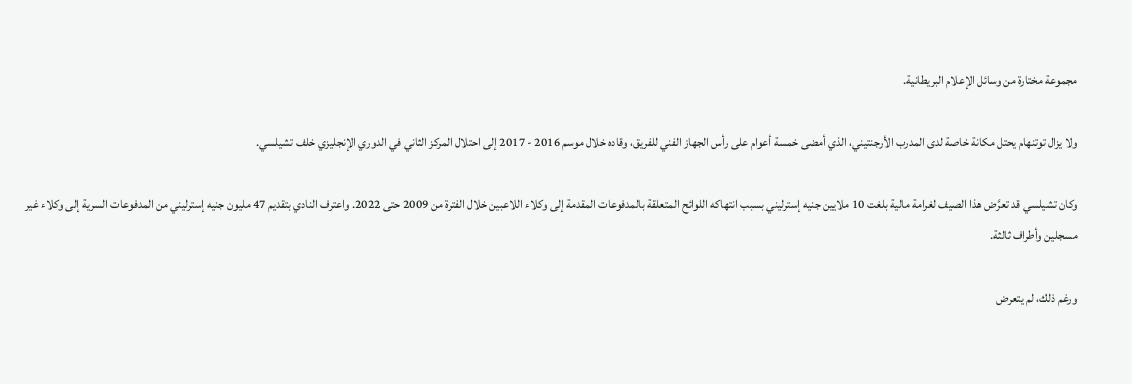مجموعة مختارة من وسائل الإعلام البريطانية.

ولا يزال توتنهام يحتل مكانة خاصة لدى المدرب الأرجنتيني، الذي أمضى خمسة أعوام على رأس الجهاز الفني للفريق، وقاده خلال موسم 2016 - 2017 إلى احتلال المركز الثاني في الدوري الإنجليزي خلف تشيلسي.

وكان تشيلسي قد تعرَّض هذا الصيف لغرامة مالية بلغت 10 ملايين جنيه إسترليني بسبب انتهاكه اللوائح المتعلقة بالمدفوعات المقدمة إلى وكلاء اللاعبين خلال الفترة من 2009 حتى 2022. واعترف النادي بتقديم 47 مليون جنيه إسترليني من المدفوعات السرية إلى وكلاء غير مسجلين وأطراف ثالثة.

ورغم ذلك، لم يتعرض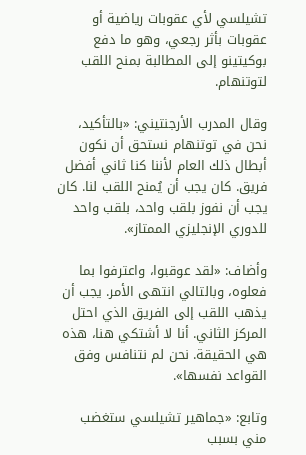تشيلسي لأي عقوبات رياضية أو عقوبات بأثر رجعي، وهو ما دفع بوكيتينو إلى المطالبة بمنح اللقب لتوتنهام.

وقال المدرب الأرجنتيني: «بالتأكيد، نحن في توتنهام نستحق أن نكون أبطال ذلك العام لأننا كنا ثاني أفضل فريق. كان يجب أن يُمنح اللقب لنا. كان يجب أن نفوز بلقب واحد، بلقب واحد للدوري الإنجليزي الممتاز».

وأضاف: «لقد عوقبوا، واعترفوا بما فعلوه، وبالتالي انتهى الأمر. يجب أن يذهب اللقب إلى الفريق الذي احتل المركز الثاني. أنا لا أشتكي هنا، هذه هي الحقيقة. نحن لم نتنافس وفق القواعد نفسها».

وتابع: «جماهير تشيلسي ستغضب مني بسبب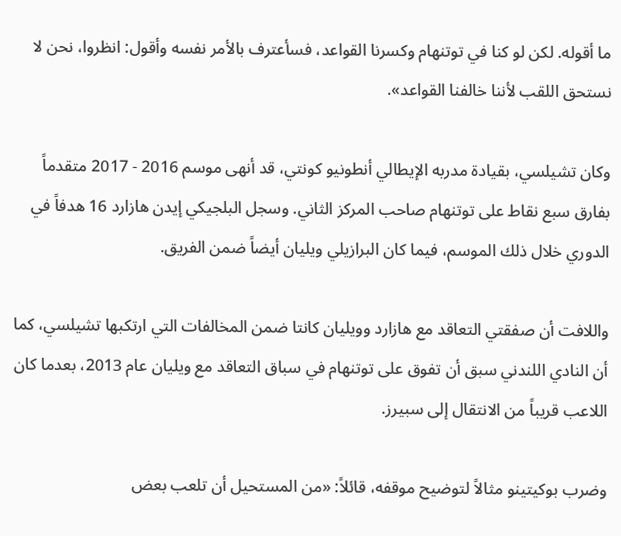ما أقوله. لكن لو كنا في توتنهام وكسرنا القواعد، فسأعترف بالأمر نفسه وأقول: انظروا، نحن لا نستحق اللقب لأننا خالفنا القواعد».

وكان تشيلسي، بقيادة مدربه الإيطالي أنطونيو كونتي، قد أنهى موسم 2016 - 2017 متقدماً بفارق سبع نقاط على توتنهام صاحب المركز الثاني. وسجل البلجيكي إيدن هازارد 16 هدفاً في الدوري خلال ذلك الموسم، فيما كان البرازيلي ويليان أيضاً ضمن الفريق.

واللافت أن صفقتي التعاقد مع هازارد وويليان كانتا ضمن المخالفات التي ارتكبها تشيلسي، كما أن النادي اللندني سبق أن تفوق على توتنهام في سباق التعاقد مع ويليان عام 2013، بعدما كان اللاعب قريباً من الانتقال إلى سبيرز.

وضرب بوكيتينو مثالاً لتوضيح موقفه، قائلاً: «من المستحيل أن تلعب بعض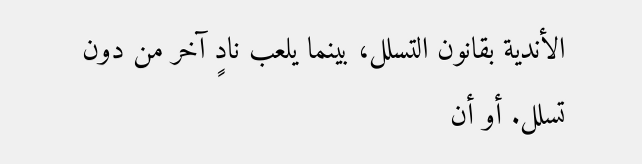الأندية بقانون التسلل، بينما يلعب نادٍ آخر من دون تسلل. أو أن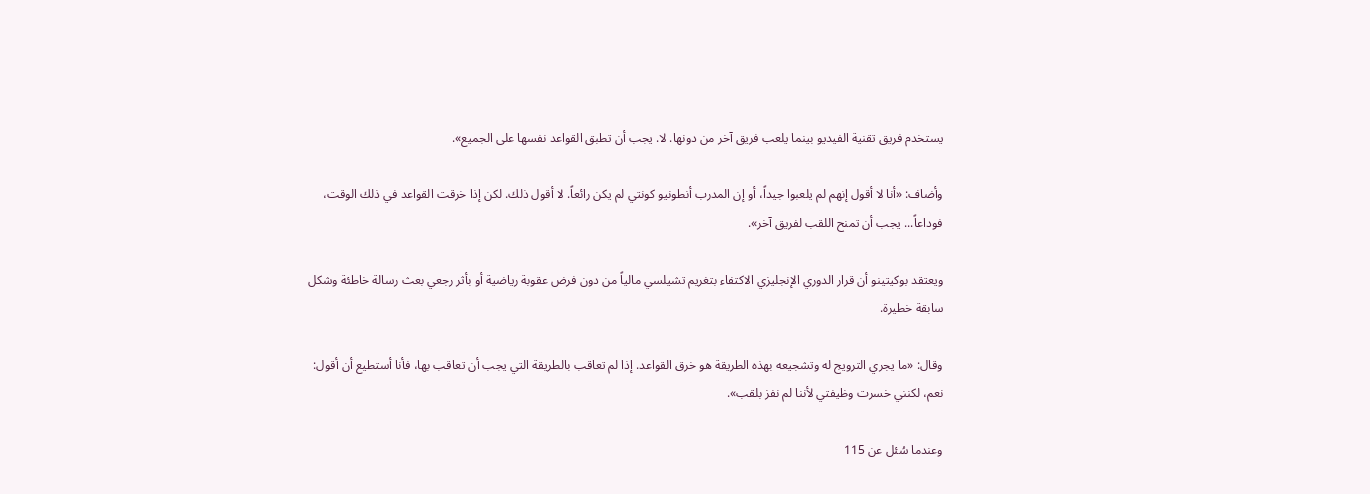يستخدم فريق تقنية الفيديو بينما يلعب فريق آخر من دونها. لا. يجب أن تطبق القواعد نفسها على الجميع».

وأضاف: «أنا لا أقول إنهم لم يلعبوا جيداً، أو إن المدرب أنطونيو كونتي لم يكن رائعاً. لا أقول ذلك. لكن إذا خرقت القواعد في ذلك الوقت، فوداعاً... يجب أن تمنح اللقب لفريق آخر».

ويعتقد بوكيتينو أن قرار الدوري الإنجليزي الاكتفاء بتغريم تشيلسي مالياً من دون فرض عقوبة رياضية أو بأثر رجعي بعث رسالة خاطئة وشكل سابقة خطيرة.

وقال: «ما يجري الترويج له وتشجيعه بهذه الطريقة هو خرق القواعد. إذا لم تعاقب بالطريقة التي يجب أن تعاقب بها، فأنا أستطيع أن أقول: نعم، لكنني خسرت وظيفتي لأننا لم نفز بلقب».

وعندما سُئل عن 115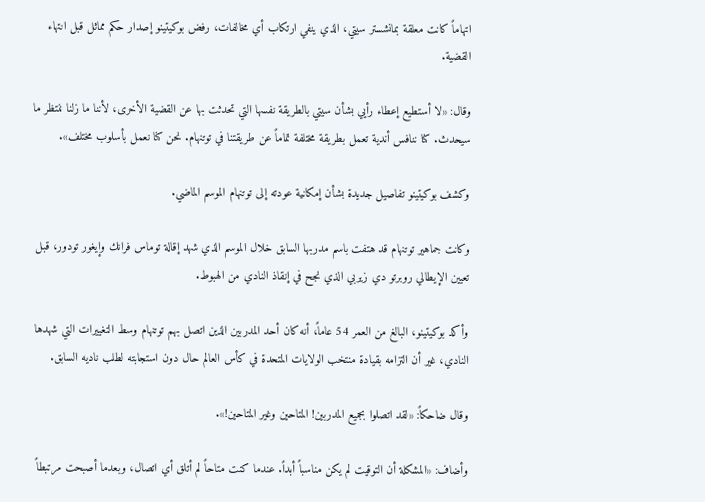اتهاماً كانت معلقة بمانشستر سيتي، الذي ينفي ارتكاب أي مخالفات، رفض بوكيتينو إصدار حكم مماثل قبل انتهاء القضية.

وقال: «لا أستطيع إعطاء رأيي بشأن سيتي بالطريقة نفسها التي تحدثت بها عن القضية الأخرى، لأننا ما زلنا ننتظر ما سيحدث. كنا ننافس أندية تعمل بطريقة مختلفة تماماً عن طريقتنا في توتنهام. نحن كنا نعمل بأسلوب مختلف».

وكشف بوكيتينو تفاصيل جديدة بشأن إمكانية عودته إلى توتنهام الموسم الماضي.

وكانت جماهير توتنهام قد هتفت باسم مدربها السابق خلال الموسم الذي شهد إقالة توماس فرانك وإيغور تودور، قبل تعيين الإيطالي روبرتو دي زيربي الذي نجح في إنقاذ النادي من الهبوط.

وأكد بوكيتينو، البالغ من العمر 54 عاماً، أنه كان أحد المدربين الذين اتصل بهم توتنهام وسط التغييرات التي شهدها النادي، غير أن التزامه بقيادة منتخب الولايات المتحدة في كأس العالم حال دون استجابته لطلب ناديه السابق.

وقال ضاحكاً: «لقد اتصلوا بجميع المدربين! المتاحين وغير المتاحين!».

وأضاف: «المشكلة أن التوقيت لم يكن مناسباً أبداً. عندما كنت متاحاً لم أتلق أي اتصال، وبعدما أصبحت مرتبطاً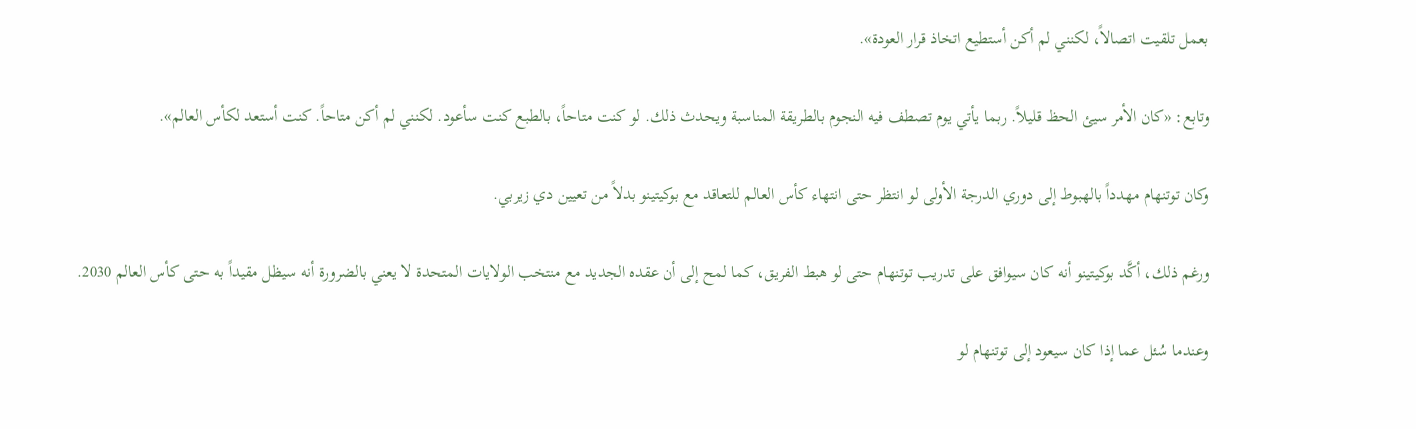بعمل تلقيت اتصالاً، لكنني لم أكن أستطيع اتخاذ قرار العودة».

وتابع: «كان الأمر سيئ الحظ قليلاً. ربما يأتي يوم تصطف فيه النجوم بالطريقة المناسبة ويحدث ذلك. لو كنت متاحاً، بالطبع كنت سأعود. لكنني لم أكن متاحاً. كنت أستعد لكأس العالم».

وكان توتنهام مهدداً بالهبوط إلى دوري الدرجة الأولى لو انتظر حتى انتهاء كأس العالم للتعاقد مع بوكيتينو بدلاً من تعيين دي زيربي.

ورغم ذلك، أكَّد بوكيتينو أنه كان سيوافق على تدريب توتنهام حتى لو هبط الفريق، كما لمح إلى أن عقده الجديد مع منتخب الولايات المتحدة لا يعني بالضرورة أنه سيظل مقيداً به حتى كأس العالم 2030.

وعندما سُئل عما إذا كان سيعود إلى توتنهام لو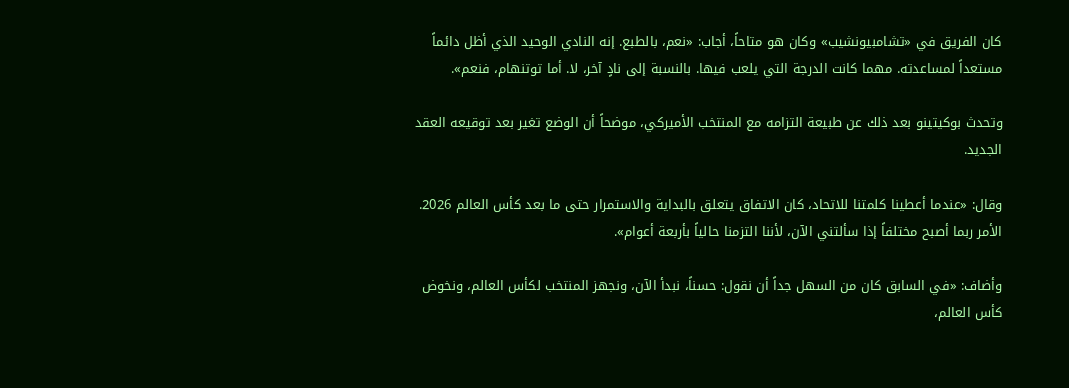كان الفريق في «تشامبيونشيب» وكان هو متاحاً، أجاب: «نعم، بالطبع. إنه النادي الوحيد الذي أظل دائماً مستعداً لمساعدته. مهما كانت الدرجة التي يلعب فيها. بالنسبة إلى نادٍ آخر، لا. أما توتنهام، فنعم».

وتحدث بوكيتينو بعد ذلك عن طبيعة التزامه مع المنتخب الأميركي، موضحاً أن الوضع تغير بعد توقيعه العقد الجديد.

وقال: «عندما أعطينا كلمتنا للاتحاد، كان الاتفاق يتعلق بالبداية والاستمرار حتى ما بعد كأس العالم 2026. الأمر ربما أصبح مختلفاً إذا سألتني الآن، لأننا التزمنا حالياً بأربعة أعوام».

وأضاف: «في السابق كان من السهل جداً أن نقول: حسناً، نبدأ الآن، ونجهز المنتخب لكأس العالم، ونخوض كأس العالم،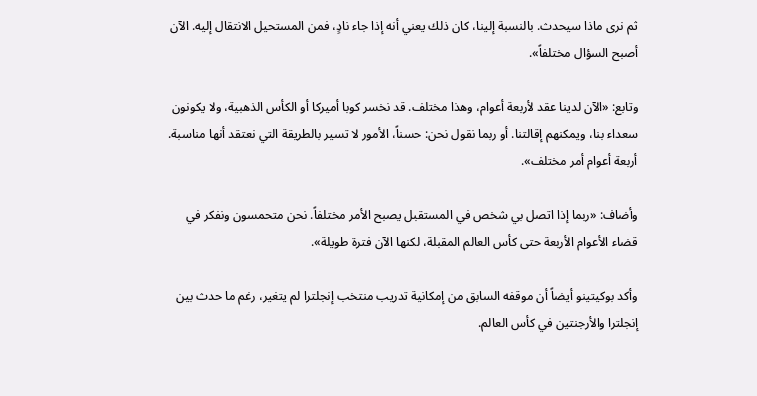ثم نرى ماذا سيحدث. بالنسبة إلينا، كان ذلك يعني أنه إذا جاء نادٍ، فمن المستحيل الانتقال إليه. الآن أصبح السؤال مختلفاً».

وتابع: «الآن لدينا عقد لأربعة أعوام، وهذا مختلف. قد نخسر كوبا أميركا أو الكأس الذهبية، ولا يكونون سعداء بنا، ويمكنهم إقالتنا. أو ربما نقول نحن: حسناً، الأمور لا تسير بالطريقة التي نعتقد أنها مناسبة. أربعة أعوام أمر مختلف».

وأضاف: «ربما إذا اتصل بي شخص في المستقبل يصبح الأمر مختلفاً. نحن متحمسون ونفكر في قضاء الأعوام الأربعة حتى كأس العالم المقبلة، لكنها الآن فترة طويلة».

وأكد بوكيتينو أيضاً أن موقفه السابق من إمكانية تدريب منتخب إنجلترا لم يتغير، رغم ما حدث بين إنجلترا والأرجنتين في كأس العالم.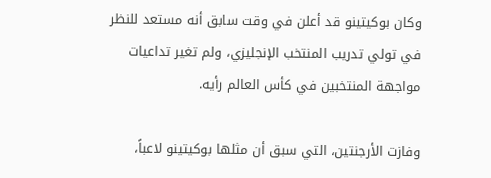وكان بوكيتينو قد أعلن في وقت سابق أنه مستعد للنظر في تولي تدريب المنتخب الإنجليزي، ولم تغير تداعيات مواجهة المنتخبين في كأس العالم رأيه.

وفازت الأرجنتين، التي سبق أن مثلها بوكيتينو لاعباً،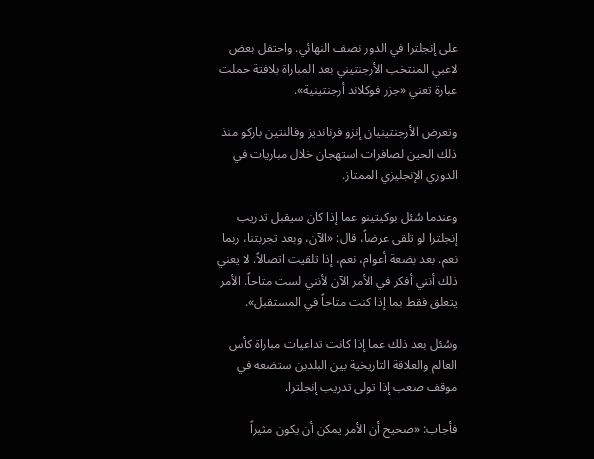على إنجلترا في الدور نصف النهائي. واحتفل بعض لاعبي المنتخب الأرجنتيني بعد المباراة بلافتة حملت عبارة تعني «جزر فوكلاند أرجنتينية».

وتعرض الأرجنتينيان إنزو فرنانديز وفالنتين باركو منذ ذلك الحين لصافرات استهجان خلال مباريات في الدوري الإنجليزي الممتاز.

وعندما سُئل بوكيتينو عما إذا كان سيقبل تدريب إنجلترا لو تلقى عرضاً، قال: «الآن، وبعد تجربتنا، ربما نعم. بعد بضعة أعوام، نعم، إذا تلقيت اتصالاً. لا يعني ذلك أنني أفكر في الأمر الآن لأنني لست متاحاً. الأمر يتعلق فقط بما إذا كنت متاحاً في المستقبل».

وسُئل بعد ذلك عما إذا كانت تداعيات مباراة كأس العالم والعلاقة التاريخية بين البلدين ستضعه في موقف صعب إذا تولى تدريب إنجلترا.

فأجاب: «صحيح أن الأمر يمكن أن يكون مثيراً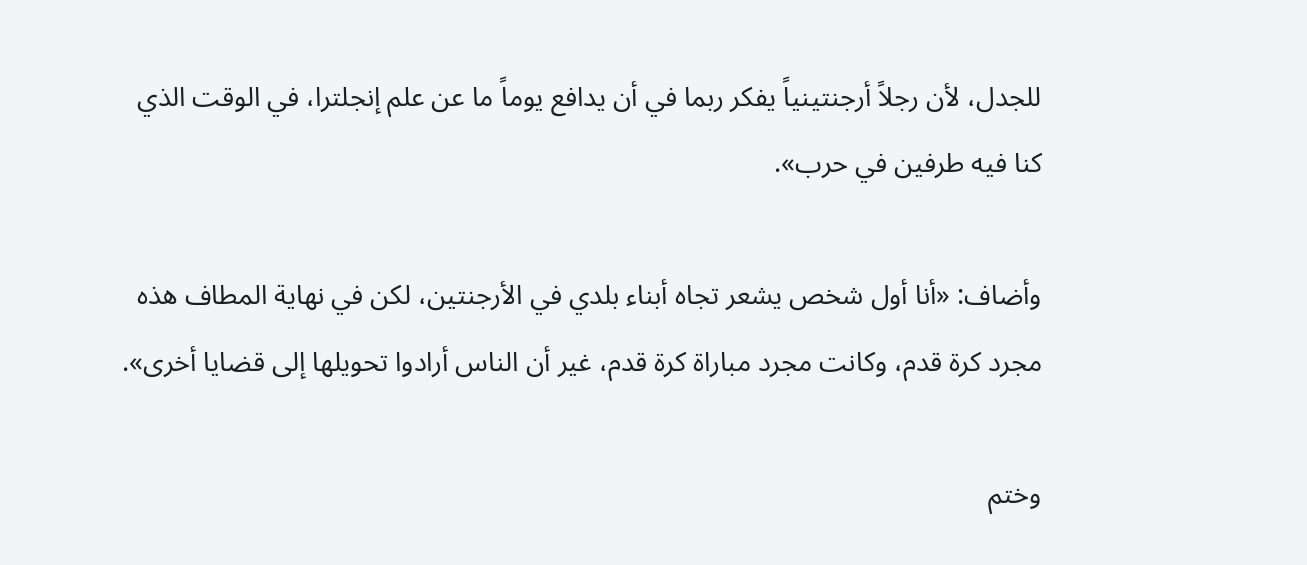للجدل، لأن رجلاً أرجنتينياً يفكر ربما في أن يدافع يوماً ما عن علم إنجلترا، في الوقت الذي كنا فيه طرفين في حرب».

وأضاف: «أنا أول شخص يشعر تجاه أبناء بلدي في الأرجنتين، لكن في نهاية المطاف هذه مجرد كرة قدم، وكانت مجرد مباراة كرة قدم، غير أن الناس أرادوا تحويلها إلى قضايا أخرى».

وختم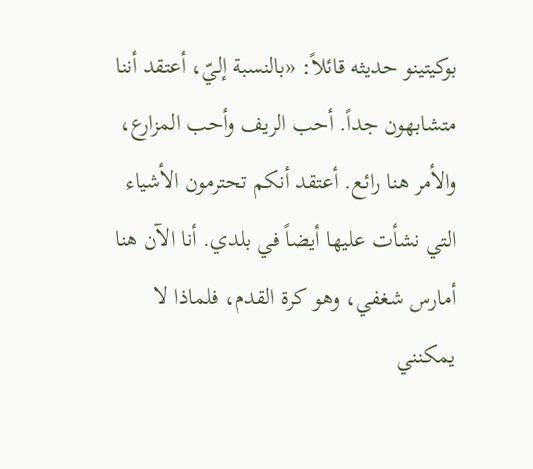بوكيتينو حديثه قائلاً: «بالنسبة إليّ، أعتقد أننا متشابهون جداً. أحب الريف وأحب المزارع، والأمر هنا رائع. أعتقد أنكم تحترمون الأشياء التي نشأت عليها أيضاً في بلدي. أنا الآن هنا أمارس شغفي، وهو كرة القدم، فلماذا لا يمكنني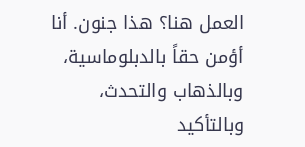العمل هنا؟ هذا جنون. أنا أؤمن حقاً بالدبلوماسية، وبالذهاب والتحدث، وبالتأكيد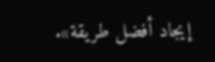إيجاد أفضل طريقة».